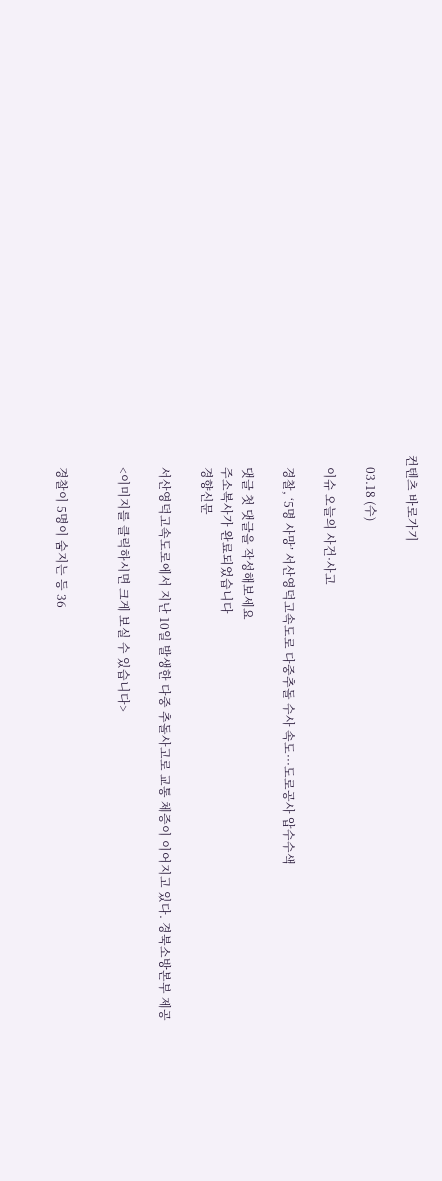컨텐츠 바로가기

    03.18 (수)

    이슈 오늘의 사건·사고

    경찰, ‘5명 사망’ 서산영덕고속도로 다중추돌 수사 속도···도로공사 압수수색

    댓글 첫 댓글을 작성해보세요
    주소복사가 완료되었습니다
    경향신문

    서산영덕고속도로에서 지난 10일 발생한 다중 추돌사고로 교통 체증이 이어지고 있다. 경북소방본부 제공

    <이미지를 클릭하시면 크게 보실 수 있습니다>


    경찰이 5명이 숨지는 등 36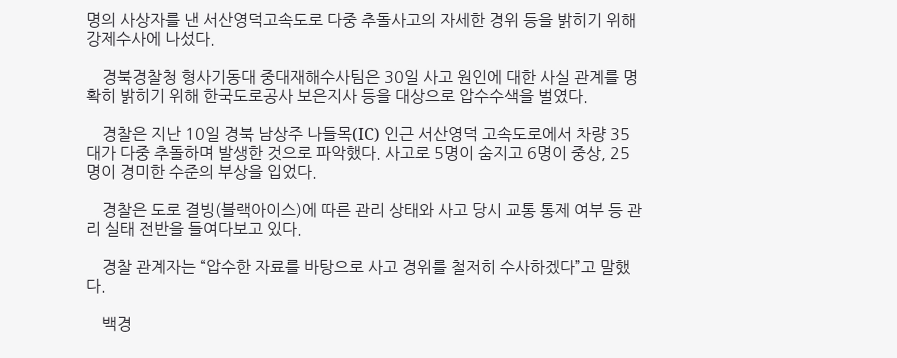명의 사상자를 낸 서산영덕고속도로 다중 추돌사고의 자세한 경위 등을 밝히기 위해 강제수사에 나섰다.

    경북경찰청 형사기동대 중대재해수사팀은 30일 사고 원인에 대한 사실 관계를 명확히 밝히기 위해 한국도로공사 보은지사 등을 대상으로 압수수색을 벌였다.

    경찰은 지난 10일 경북 남상주 나들목(IC) 인근 서산영덕 고속도로에서 차량 35대가 다중 추돌하며 발생한 것으로 파악했다. 사고로 5명이 숨지고 6명이 중상, 25명이 경미한 수준의 부상을 입었다.

    경찰은 도로 결빙(블랙아이스)에 따른 관리 상태와 사고 당시 교통 통제 여부 등 관리 실태 전반을 들여다보고 있다.

    경찰 관계자는 “압수한 자료를 바탕으로 사고 경위를 철저히 수사하겠다”고 말했다.

    백경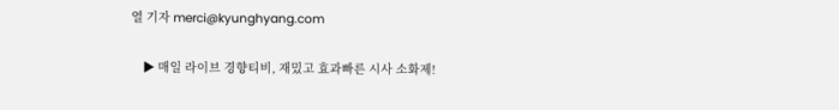열 기자 merci@kyunghyang.com

    ▶ 매일 라이브 경향티비, 재밌고 효과빠른 시사 소화제!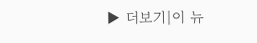▶ 더보기|이 뉴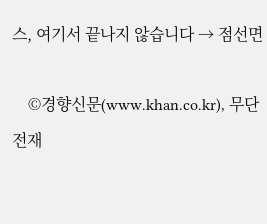스, 여기서 끝나지 않습니다 → 점선면

    ©경향신문(www.khan.co.kr), 무단전재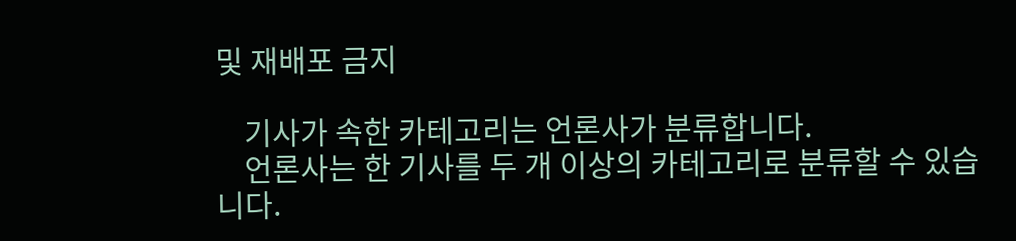및 재배포 금지

    기사가 속한 카테고리는 언론사가 분류합니다.
    언론사는 한 기사를 두 개 이상의 카테고리로 분류할 수 있습니다.